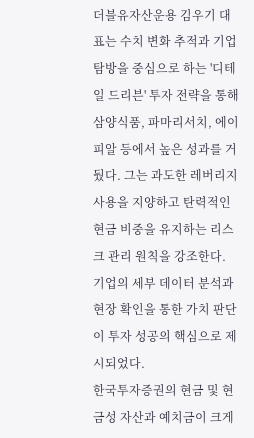더블유자산운용 김우기 대표는 수치 변화 추적과 기업 탐방을 중심으로 하는 '디테일 드리븐' 투자 전략을 통해 삼양식품, 파마리서치, 에이피알 등에서 높은 성과를 거뒀다. 그는 과도한 레버리지 사용을 지양하고 탄력적인 현금 비중을 유지하는 리스크 관리 원칙을 강조한다. 기업의 세부 데이터 분석과 현장 확인을 통한 가치 판단이 투자 성공의 핵심으로 제시되었다.
한국투자증권의 현금 및 현금성 자산과 예치금이 크게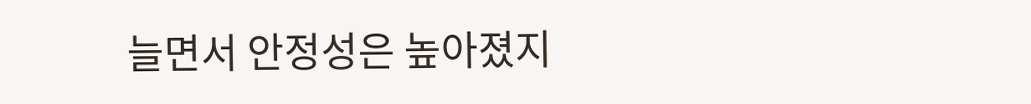늘면서 안정성은 높아졌지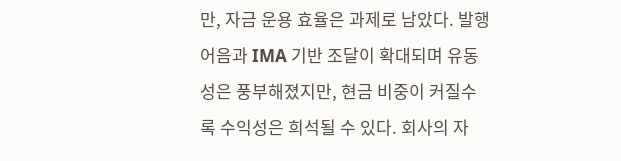만, 자금 운용 효율은 과제로 남았다. 발행어음과 IMA 기반 조달이 확대되며 유동성은 풍부해졌지만, 현금 비중이 커질수록 수익성은 희석될 수 있다. 회사의 자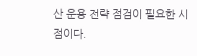산 운용 전략 점검이 필요한 시점이다.